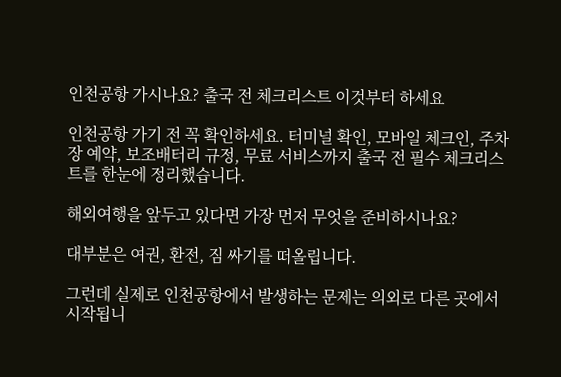인천공항 가시나요? 출국 전 체크리스트 이것부터 하세요

인천공항 가기 전 꼭 확인하세요. 터미널 확인, 모바일 체크인, 주차장 예약, 보조배터리 규정, 무료 서비스까지 출국 전 필수 체크리스트를 한눈에 정리했습니다.

해외여행을 앞두고 있다면 가장 먼저 무엇을 준비하시나요?

대부분은 여권, 환전, 짐 싸기를 떠올립니다.

그런데 실제로 인천공항에서 발생하는 문제는 의외로 다른 곳에서 시작됩니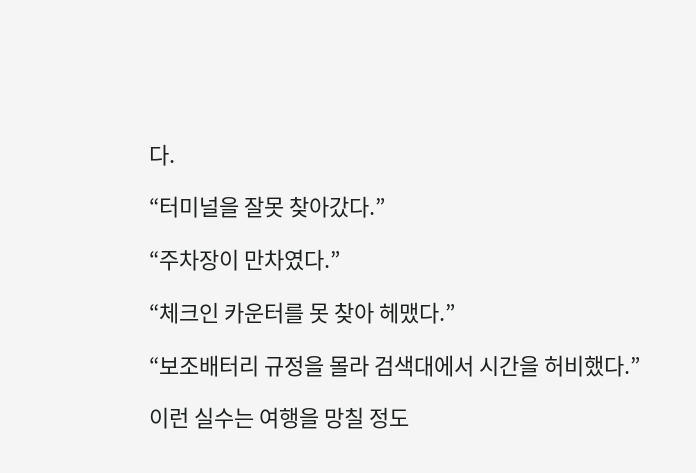다.

“터미널을 잘못 찾아갔다.”

“주차장이 만차였다.”

“체크인 카운터를 못 찾아 헤맸다.”

“보조배터리 규정을 몰라 검색대에서 시간을 허비했다.”

이런 실수는 여행을 망칠 정도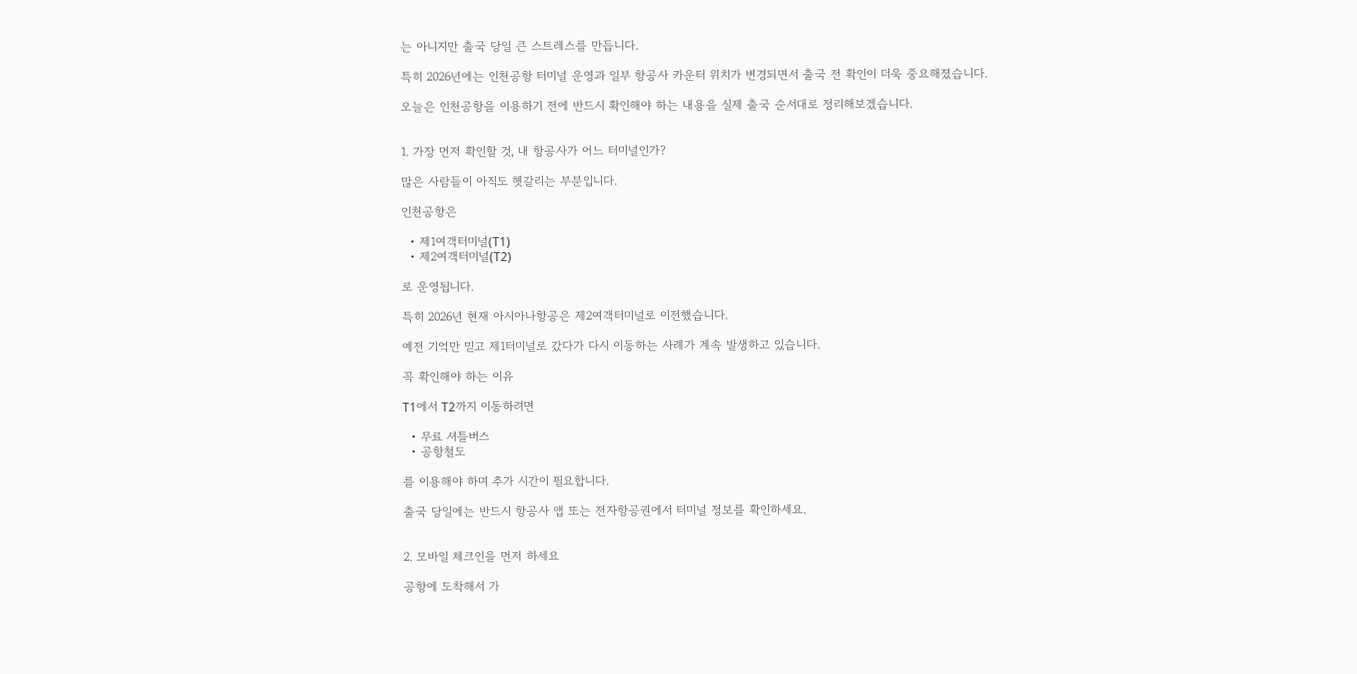는 아니지만 출국 당일 큰 스트레스를 만듭니다.

특히 2026년에는 인천공항 터미널 운영과 일부 항공사 카운터 위치가 변경되면서 출국 전 확인이 더욱 중요해졌습니다.

오늘은 인천공항을 이용하기 전에 반드시 확인해야 하는 내용을 실제 출국 순서대로 정리해보겠습니다.


1. 가장 먼저 확인할 것, 내 항공사가 어느 터미널인가?

많은 사람들이 아직도 헷갈리는 부분입니다.

인천공항은

  • 제1여객터미널(T1)
  • 제2여객터미널(T2)

로 운영됩니다.

특히 2026년 현재 아시아나항공은 제2여객터미널로 이전했습니다.

예전 기억만 믿고 제1터미널로 갔다가 다시 이동하는 사례가 계속 발생하고 있습니다.

꼭 확인해야 하는 이유

T1에서 T2까지 이동하려면

  • 무료 셔틀버스
  • 공항철도

를 이용해야 하며 추가 시간이 필요합니다.

출국 당일에는 반드시 항공사 앱 또는 전자항공권에서 터미널 정보를 확인하세요.


2. 모바일 체크인을 먼저 하세요

공항에 도착해서 가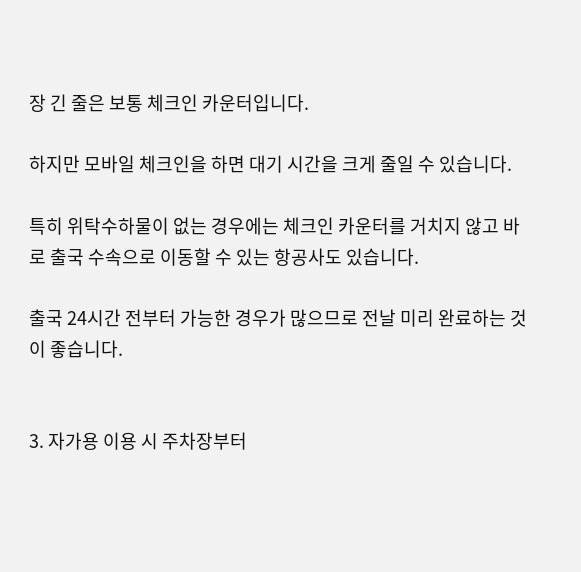장 긴 줄은 보통 체크인 카운터입니다.

하지만 모바일 체크인을 하면 대기 시간을 크게 줄일 수 있습니다.

특히 위탁수하물이 없는 경우에는 체크인 카운터를 거치지 않고 바로 출국 수속으로 이동할 수 있는 항공사도 있습니다.

출국 24시간 전부터 가능한 경우가 많으므로 전날 미리 완료하는 것이 좋습니다.


3. 자가용 이용 시 주차장부터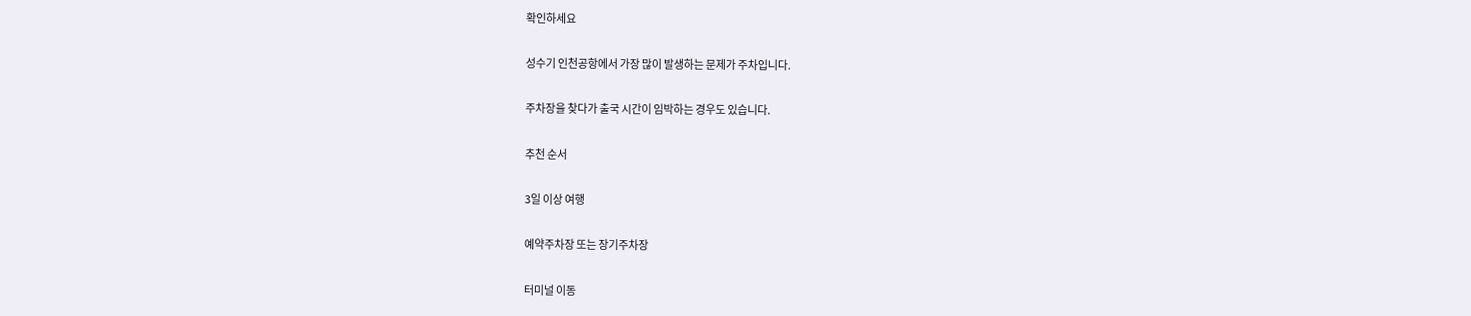확인하세요

성수기 인천공항에서 가장 많이 발생하는 문제가 주차입니다.

주차장을 찾다가 출국 시간이 임박하는 경우도 있습니다.

추천 순서

3일 이상 여행

예약주차장 또는 장기주차장

터미널 이동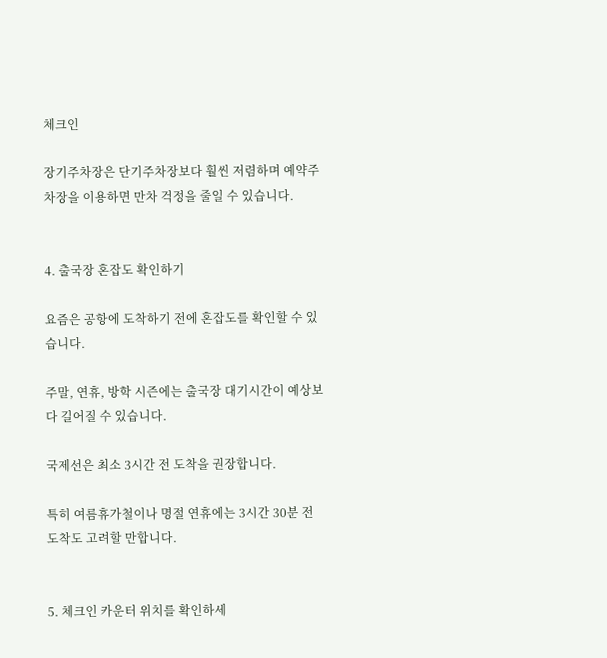체크인

장기주차장은 단기주차장보다 훨씬 저렴하며 예약주차장을 이용하면 만차 걱정을 줄일 수 있습니다.


4. 출국장 혼잡도 확인하기

요즘은 공항에 도착하기 전에 혼잡도를 확인할 수 있습니다.

주말, 연휴, 방학 시즌에는 출국장 대기시간이 예상보다 길어질 수 있습니다.

국제선은 최소 3시간 전 도착을 권장합니다.

특히 여름휴가철이나 명절 연휴에는 3시간 30분 전 도착도 고려할 만합니다.


5. 체크인 카운터 위치를 확인하세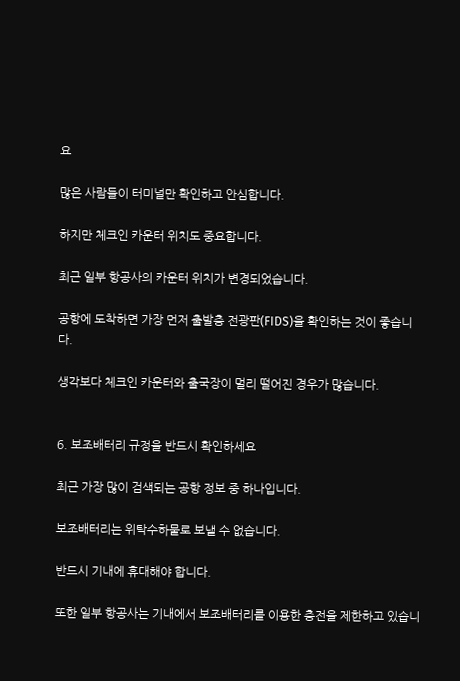요

많은 사람들이 터미널만 확인하고 안심합니다.

하지만 체크인 카운터 위치도 중요합니다.

최근 일부 항공사의 카운터 위치가 변경되었습니다.

공항에 도착하면 가장 먼저 출발층 전광판(FIDS)을 확인하는 것이 좋습니다.

생각보다 체크인 카운터와 출국장이 멀리 떨어진 경우가 많습니다.


6. 보조배터리 규정을 반드시 확인하세요

최근 가장 많이 검색되는 공항 정보 중 하나입니다.

보조배터리는 위탁수하물로 보낼 수 없습니다.

반드시 기내에 휴대해야 합니다.

또한 일부 항공사는 기내에서 보조배터리를 이용한 충전을 제한하고 있습니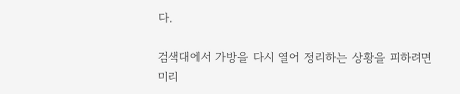다.

검색대에서 가방을 다시 열어 정리하는 상황을 피하려면 미리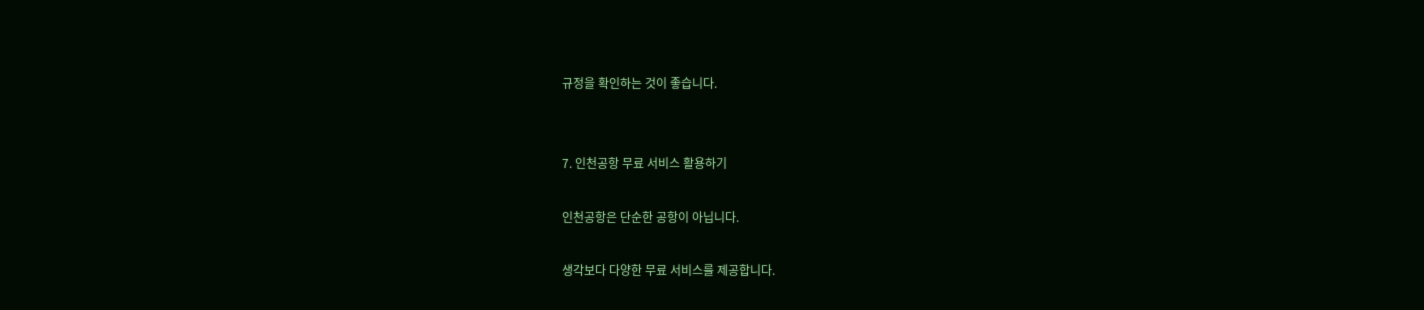규정을 확인하는 것이 좋습니다.


7. 인천공항 무료 서비스 활용하기

인천공항은 단순한 공항이 아닙니다.

생각보다 다양한 무료 서비스를 제공합니다.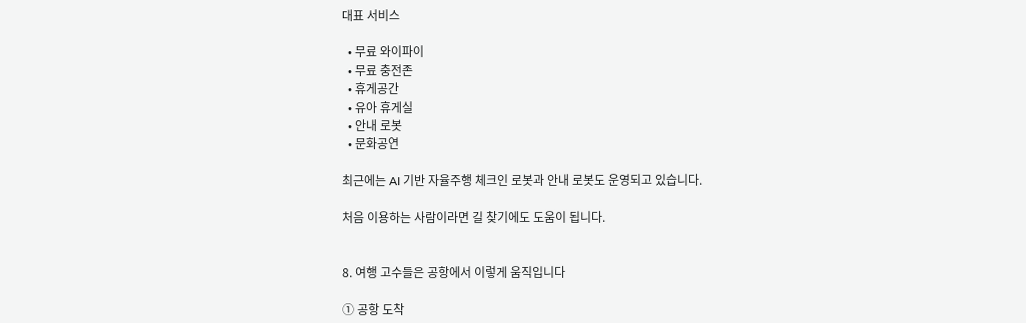대표 서비스

  • 무료 와이파이
  • 무료 충전존
  • 휴게공간
  • 유아 휴게실
  • 안내 로봇
  • 문화공연

최근에는 AI 기반 자율주행 체크인 로봇과 안내 로봇도 운영되고 있습니다.

처음 이용하는 사람이라면 길 찾기에도 도움이 됩니다.


8. 여행 고수들은 공항에서 이렇게 움직입니다

① 공항 도착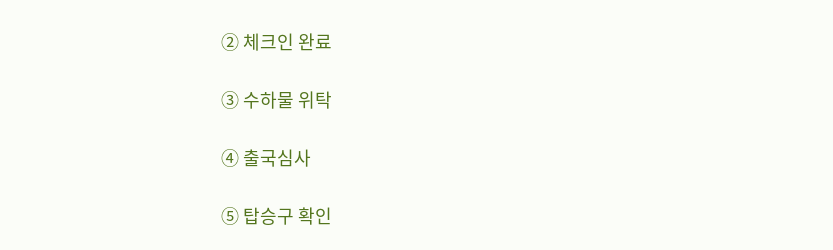② 체크인 완료

③ 수하물 위탁

④ 출국심사

⑤ 탑승구 확인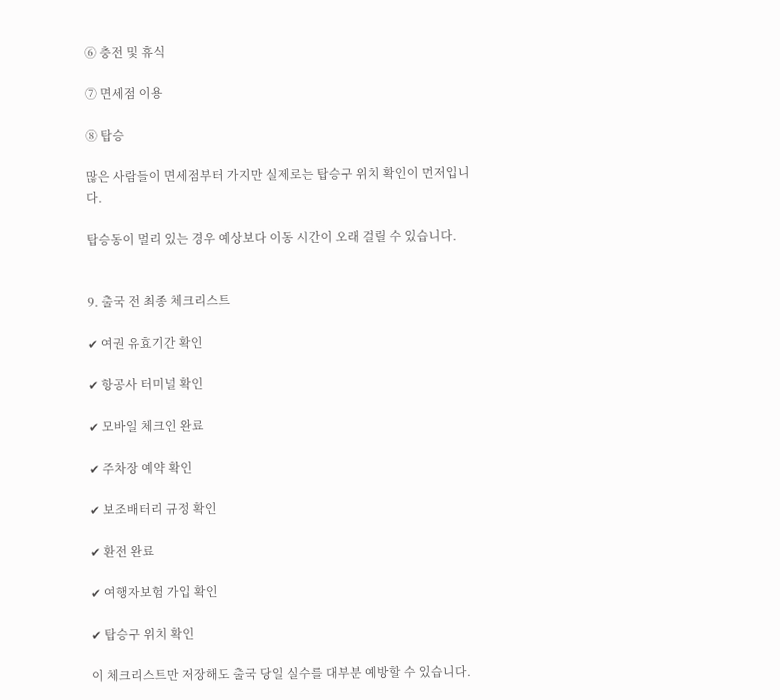⑥ 충전 및 휴식

⑦ 면세점 이용

⑧ 탑승

많은 사람들이 면세점부터 가지만 실제로는 탑승구 위치 확인이 먼저입니다.

탑승동이 멀리 있는 경우 예상보다 이동 시간이 오래 걸릴 수 있습니다.


9. 출국 전 최종 체크리스트

✔ 여권 유효기간 확인

✔ 항공사 터미널 확인

✔ 모바일 체크인 완료

✔ 주차장 예약 확인

✔ 보조배터리 규정 확인

✔ 환전 완료

✔ 여행자보험 가입 확인

✔ 탑승구 위치 확인

이 체크리스트만 저장해도 출국 당일 실수를 대부분 예방할 수 있습니다.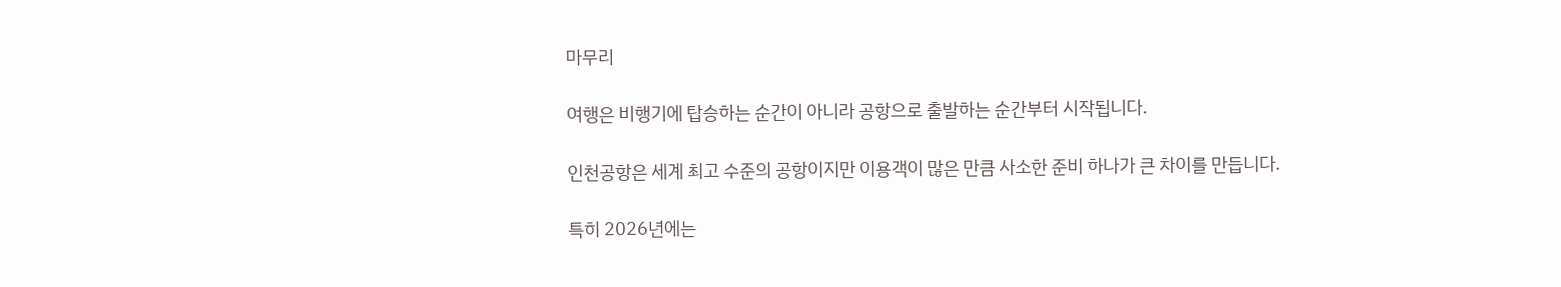마무리

여행은 비행기에 탑승하는 순간이 아니라 공항으로 출발하는 순간부터 시작됩니다.

인천공항은 세계 최고 수준의 공항이지만 이용객이 많은 만큼 사소한 준비 하나가 큰 차이를 만듭니다.

특히 2026년에는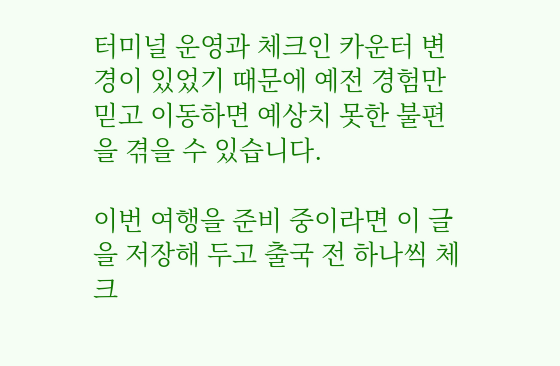터미널 운영과 체크인 카운터 변경이 있었기 때문에 예전 경험만 믿고 이동하면 예상치 못한 불편을 겪을 수 있습니다.

이번 여행을 준비 중이라면 이 글을 저장해 두고 출국 전 하나씩 체크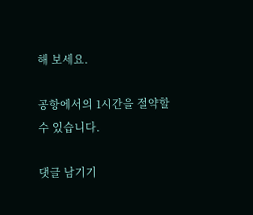해 보세요.

공항에서의 1시간을 절약할 수 있습니다.

댓글 남기기